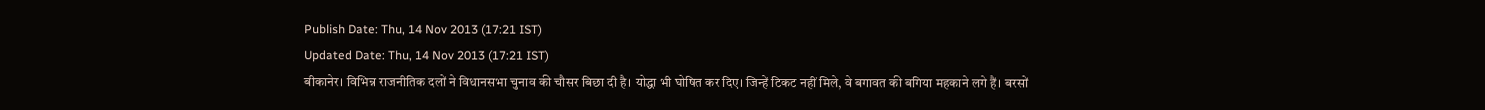Publish Date: Thu, 14 Nov 2013 (17:21 IST)
Updated Date: Thu, 14 Nov 2013 (17:21 IST)
बीकानेर। विभिन्न राजनीतिक दलों ने विधानसभा चुनाव की चौसर बिछा दी है। योद्धा भी घोषित कर दिए। जिन्हें टिकट नहीं मिले, वे बगावत की बगिया महकाने लगे हैं। बरसों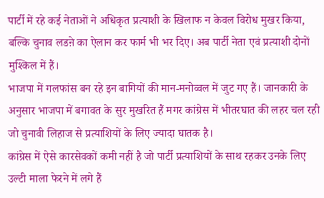पार्टी में रहे कई नेताओं ने अधिकृत प्रत्याशी के खिलाफ न केवल विरोध मुखर किया, बल्कि चुनाव लडऩे का ऐलान कर फार्म भी भर दिए। अब पार्टी नेता एवं प्रत्याशी दोनों मुश्किल में हैं।
भाजपा में गलफांस बन रहे इन बागियों की मान-मनोव्वल में जुट गए हैं। जानकारी के अनुसार भाजपा में बगावत के सुर मुखरित हैं मगर कांग्रेस में भीतरघात की लहर चल रही जो चुनावी लिहाज से प्रत्याशियों के लिए ज्यादा घातक है।
कांग्रेस में ऐसे कारसेवकों कमी नहीं है जो पार्टी प्रत्याशियों के साथ रहकर उनके लिए उल्टी माला फेरने में लगे हैं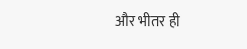और भीतर ही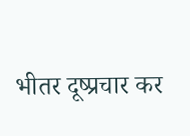भीतर दूष्प्रचार कर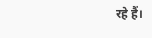रहे हैं।